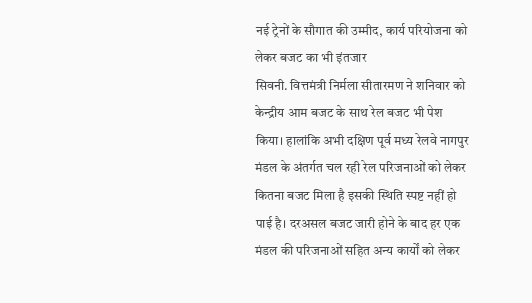नई ट्रेनों के सौगात की उम्मीद, कार्य परियोजना को लेकर बजट का भी इंतजार
सिवनी. वित्तमंत्री निर्मला सीतारमण ने शनिवार को केन्द्रीय आम बजट के साथ रेल बजट भी पेश किया। हालांकि अभी दक्षिण पूर्व मध्य रेलवे नागपुर मंडल के अंतर्गत चल रही रेल परिजनाओं को लेकर कितना बजट मिला है इसकी स्थिति स्पष्ट नहीं हो पाई है। दरअसल बजट जारी होने के बाद हर एक मंडल की परिजनाओं सहित अन्य कार्यों को लेकर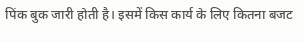पिंक बुक जारी होती है। इसमें किस कार्य के लिए कितना बजट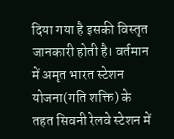दिया गया है इसकी विस्तृत जानकारी होती है। वर्तमान में अमृत भारत स्टेशन योजना(गति शक्ति) के तहत सिवनी रेलवे स्टेशन में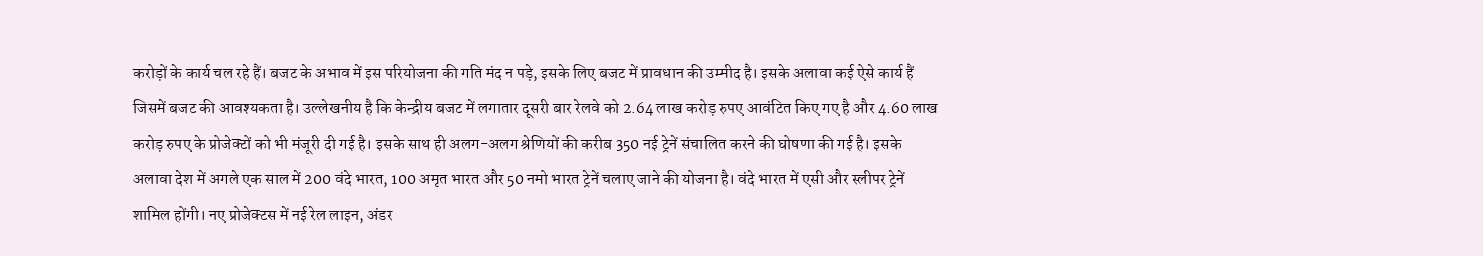करोड़ों के कार्य चल रहे हैं। बजट के अभाव में इस परियोजना की गति मंद न पड़े, इसके लिए बजट में प्रावधान की उम्मीद है। इसके अलावा कई ऐसे कार्य हैं जिसमें बजट की आवश्यकता है। उल्लेखनीय है कि केन्द्रीय बजट में लगातार दूसरी बार रेलवे को 2.64 लाख करोड़ रुपए आवंटित किए गए है और 4.60 लाख करोड़ रुपए के प्रोजेक्टों को भी मंजूरी दी गई है। इसके साथ ही अलग-अलग श्रेणियों की करीब 350 नई ट्रेनें संचालित करने की घोषणा की गई है। इसके अलावा देश में अगले एक साल में 200 वंदे भारत, 100 अमृत भारत और 50 नमो भारत ट्रेनें चलाए जाने की योजना है। वंदे भारत में एसी और स्लीपर ट्रेनें शामिल होंगी। नए प्रोजेक्टस में नई रेल लाइन, अंडर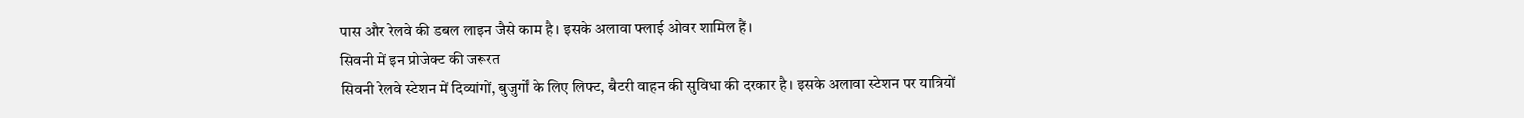पास और रेलवे की डबल लाइन जैसे काम है। इसके अलावा फ्लाई ओवर शामिल हैं।
सिवनी में इन प्रोजेक्ट की जरूरत
सिवनी रेलवे स्टेशन में दिव्यांगों, बुजुर्गों के लिए लिफ्ट, बैटरी वाहन की सुविधा की दरकार है। इसके अलावा स्टेशन पर यात्रियों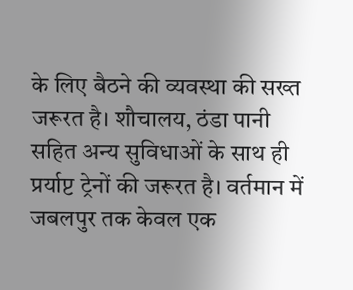के लिए बैठने की व्यवस्था की सख्त जरूरत है। शौचालय, ठंडा पानी सहित अन्य सुविधाओं के साथ ही प्रर्याप्ट ट्रेनों की जरूरत है। वर्तमान में जबलपुर तक केवल एक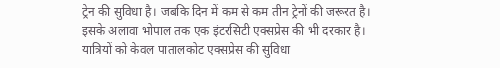ट्रेन की सुविधा है। जबकि दिन में कम से कम तीन ट्रेनों की जरूरत है। इसके अलावा भोपाल तक एक इंटरसिटी एक्सप्रेस की भी दरकार है। यात्रियों को केवल पातालकोट एक्सप्रेस की सुविधा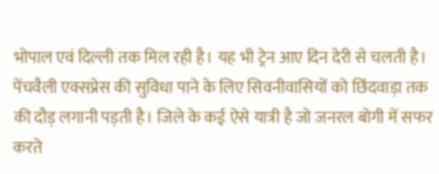भोपाल एवं दिल्ली तक मिल रही है। यह भी ट्रेन आए दिन देरी से चलती है। पेंचवैली एक्सप्रेस की सुविधा पाने के लिए सिवनीवासियों को छिंदवाड़ा तक की दौड़ लगानी पड़ती है। जिले के कई ऐसे यात्री है जो जनरल बोगी में सफर करते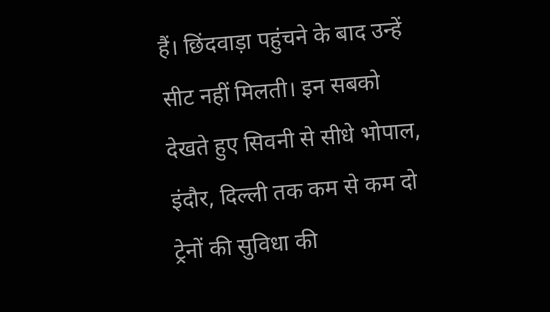हैं। छिंदवाड़ा पहुंचने के बाद उन्हें सीट नहीं मिलती। इन सबको देखते हुए सिवनी से सीधे भोपाल, इंदौर, दिल्ली तक कम से कम दो ट्रेनों की सुविधा की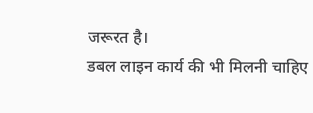जरूरत है।
डबल लाइन कार्य की भी मिलनी चाहिए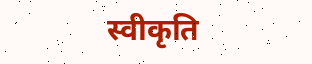स्वीकृति